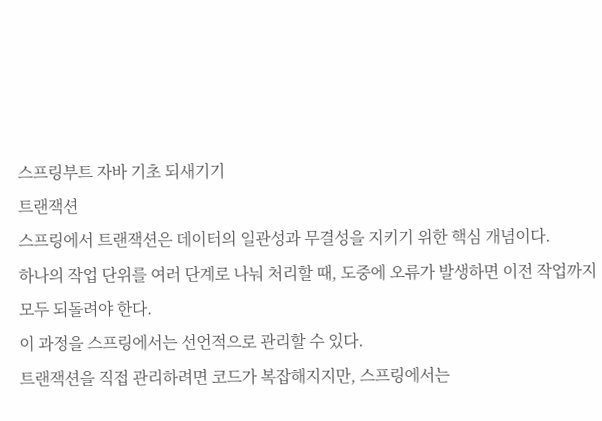스프링부트 자바 기초 되새기기
트랜잭션
스프링에서 트랜잭션은 데이터의 일관성과 무결성을 지키기 위한 핵심 개념이다.
하나의 작업 단위를 여러 단계로 나눠 처리할 때, 도중에 오류가 발생하면 이전 작업까지 모두 되돌려야 한다.
이 과정을 스프링에서는 선언적으로 관리할 수 있다.
트랜잭션을 직접 관리하려면 코드가 복잡해지지만, 스프링에서는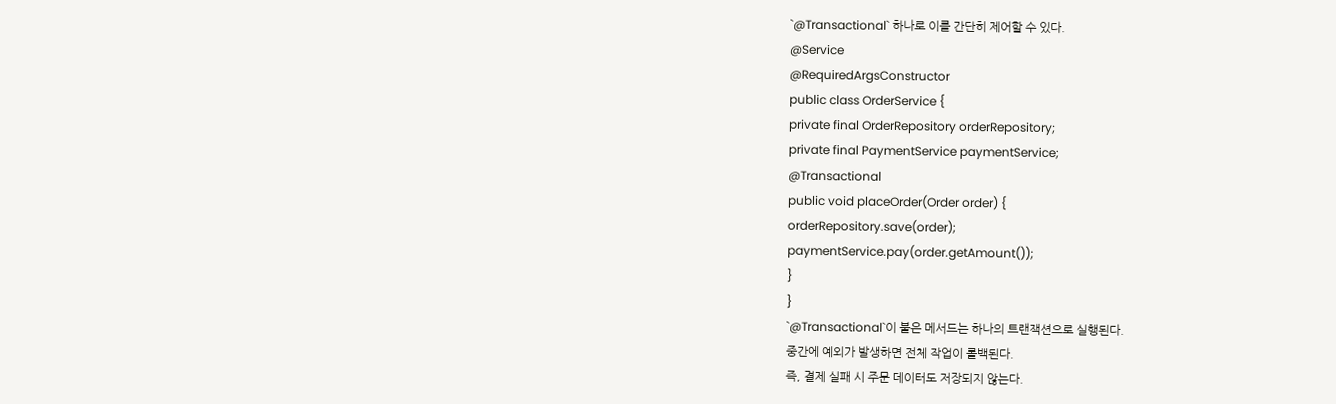`@Transactional` 하나로 이를 간단히 제어할 수 있다.
@Service
@RequiredArgsConstructor
public class OrderService {
private final OrderRepository orderRepository;
private final PaymentService paymentService;
@Transactional
public void placeOrder(Order order) {
orderRepository.save(order);
paymentService.pay(order.getAmount());
}
}
`@Transactional`이 붙은 메서드는 하나의 트랜잭션으로 실행된다.
중간에 예외가 발생하면 전체 작업이 롤백된다.
즉, 결제 실패 시 주문 데이터도 저장되지 않는다.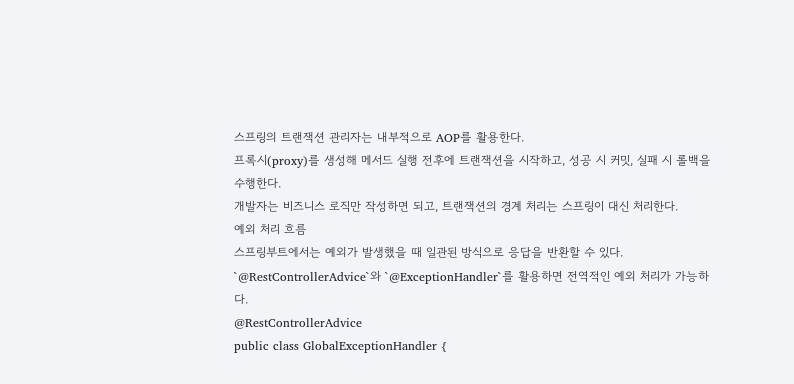스프링의 트랜잭션 관리자는 내부적으로 AOP를 활용한다.
프록시(proxy)를 생성해 메서드 실행 전후에 트랜잭션을 시작하고, 성공 시 커밋, 실패 시 롤백을 수행한다.
개발자는 비즈니스 로직만 작성하면 되고, 트랜잭션의 경계 처리는 스프링이 대신 처리한다.
예외 처리 흐름
스프링부트에서는 예외가 발생했을 때 일관된 방식으로 응답을 반환할 수 있다.
`@RestControllerAdvice`와 `@ExceptionHandler`를 활용하면 전역적인 예외 처리가 가능하다.
@RestControllerAdvice
public class GlobalExceptionHandler {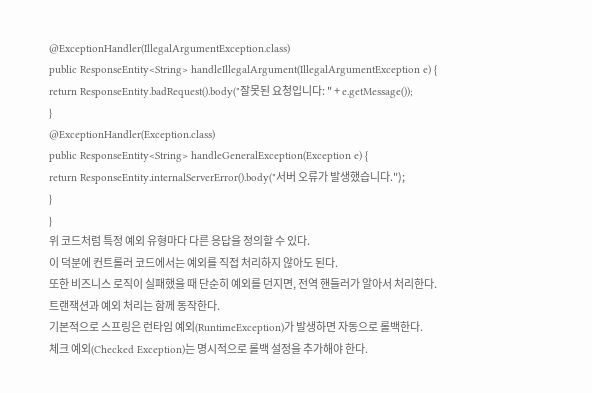@ExceptionHandler(IllegalArgumentException.class)
public ResponseEntity<String> handleIllegalArgument(IllegalArgumentException e) {
return ResponseEntity.badRequest().body("잘못된 요청입니다: " + e.getMessage());
}
@ExceptionHandler(Exception.class)
public ResponseEntity<String> handleGeneralException(Exception e) {
return ResponseEntity.internalServerError().body("서버 오류가 발생했습니다.");
}
}
위 코드처럼 특정 예외 유형마다 다른 응답을 정의할 수 있다.
이 덕분에 컨트롤러 코드에서는 예외를 직접 처리하지 않아도 된다.
또한 비즈니스 로직이 실패했을 때 단순히 예외를 던지면, 전역 핸들러가 알아서 처리한다.
트랜잭션과 예외 처리는 함께 동작한다.
기본적으로 스프링은 런타임 예외(RuntimeException)가 발생하면 자동으로 롤백한다.
체크 예외(Checked Exception)는 명시적으로 롤백 설정을 추가해야 한다.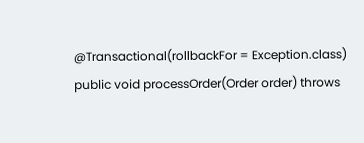@Transactional(rollbackFor = Exception.class)
public void processOrder(Order order) throws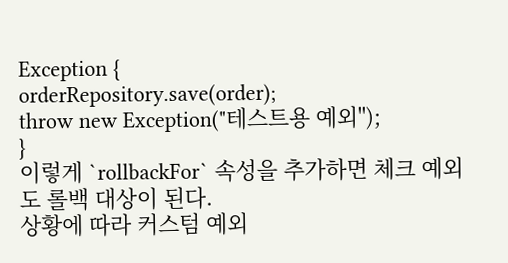Exception {
orderRepository.save(order);
throw new Exception("테스트용 예외");
}
이렇게 `rollbackFor` 속성을 추가하면 체크 예외도 롤백 대상이 된다.
상황에 따라 커스텀 예외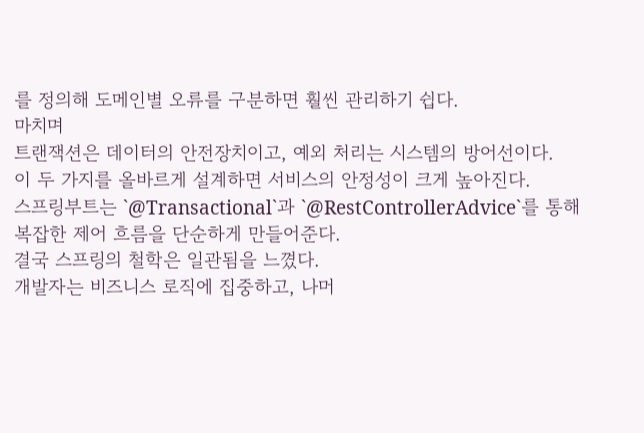를 정의해 도메인별 오류를 구분하면 훨씬 관리하기 쉽다.
마치며
트랜잭션은 데이터의 안전장치이고, 예외 처리는 시스템의 방어선이다.
이 두 가지를 올바르게 설계하면 서비스의 안정성이 크게 높아진다.
스프링부트는 `@Transactional`과 `@RestControllerAdvice`를 통해 복잡한 제어 흐름을 단순하게 만들어준다.
결국 스프링의 철학은 일관됨을 느꼈다.
개발자는 비즈니스 로직에 집중하고, 나머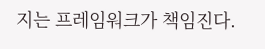지는 프레임워크가 책임진다.